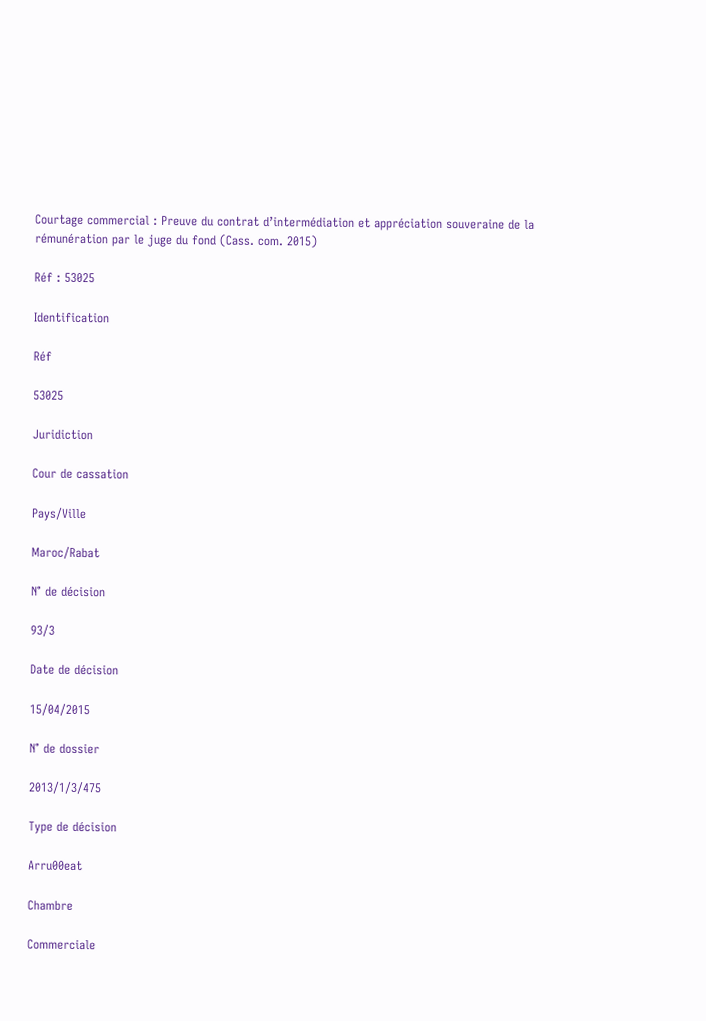Courtage commercial : Preuve du contrat d’intermédiation et appréciation souveraine de la rémunération par le juge du fond (Cass. com. 2015)

Réf : 53025

Identification

Réf

53025

Juridiction

Cour de cassation

Pays/Ville

Maroc/Rabat

N° de décision

93/3

Date de décision

15/04/2015

N° de dossier

2013/1/3/475

Type de décision

Arru00eat

Chambre

Commerciale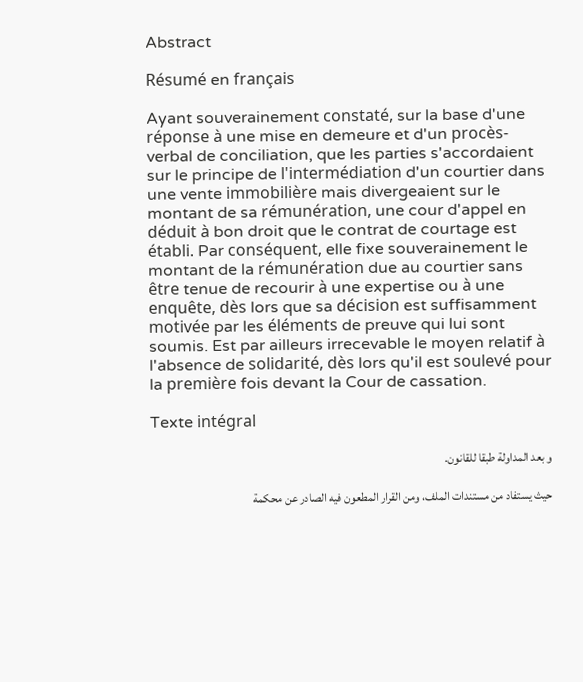Abstract

Résumé en français

Ayant souverainement constaté, sur la base d'une réponse à une mise en demeure et d'un procès-verbal de conciliation, que les parties s'accordaient sur le principe de l'intermédiation d'un courtier dans une vente immobilière mais divergeaient sur le montant de sa rémunération, une cour d'appel en déduit à bon droit que le contrat de courtage est établi. Par conséquent, elle fixe souverainement le montant de la rémunération due au courtier sans être tenue de recourir à une expertise ou à une enquête, dès lors que sa décision est suffisamment motivée par les éléments de preuve qui lui sont soumis. Est par ailleurs irrecevable le moyen relatif à l'absence de solidarité, dès lors qu'il est soulevé pour la première fois devant la Cour de cassation.

Texte intégral

و بعد المداولة طبقا للقانون.

حيث يستفاد من مستندات الملف، ومن القرار المطعون فيه الصادر عن محكمة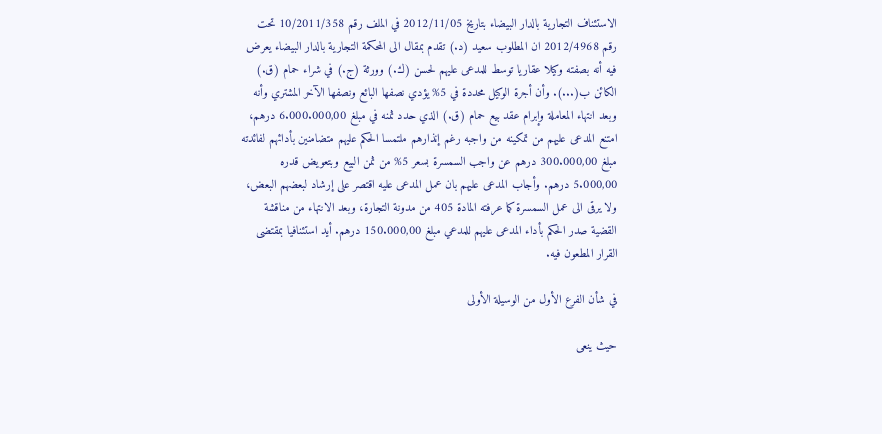الاستئناف التجارية بالدار البيضاء بتاريخ 2012/11/05 في الملف رقم 10/2011/358 تحت رقم 2012/4968 ان المطلوب سعيد (د.) تقدم بمقال الى المحكمة التجارية بالدار البيضاء يعرض فيه أنه بصفته وكيلا عقاريا توسط للمدعى عليهم لحسن (ك.) وورثة (ج.) في شراء حمام (ق.) الكائن ب(...). وأن أجرة الوكيل محددة في 5% يؤدي نصفها البائع ونصفها الآخر المشتري وأنه وبعد انتهاء المعاملة وإبرام عقد بيع حمام (ق.) الذي حدد ثمنه في مبلغ 6.000.000,00 درهم، امتنع المدعى عليهم من تمكينه من واجبه رغم إنذارهم ملتمسا الحكم عليهم متضامنين بأدائهم لفائدته مبلغ 300.000,00 درهم عن واجب السمسرة بسعر 5% من ثمن البيع وبتعويض قدره 5.000,00 درهم. وأجاب المدعى عليهم بان عمل المدعى عليه اقتصر على إرشاد لبعضهم البعض، ولا يرقى الى عمل السمسرة كما عرفته المادة 405 من مدونة التجارة، وبعد الانتهاء من مناقشة القضية صدر الحكم بأداء المدعى عليهم للمدعي مبلغ 150.000,00 درهم. أيد استئنافيا بمقتضى القرار المطعون فيه.

في شأن الفرع الأول من الوسيلة الأولى

حيث ينعى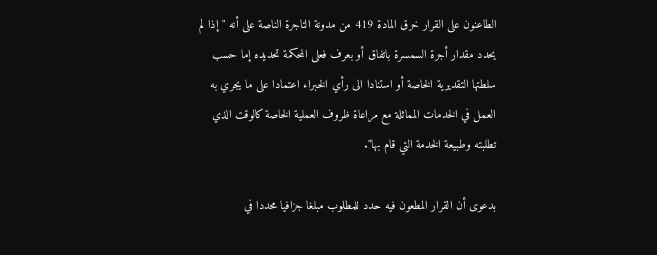الطاعنون على القرار خرق المادة 419 من مدونة التاجرة الناصة على أنه " إذا لم يحدد مقدار أجرة السمسرة باتفاق أو بعرف فعلى المحكمة تحديده إما حسب سلطتها التقديرية الخاصة أو استنادا الى رأي الخبراء اعتمادا على ما يجري به العمل في الخدمات المماثلة مع مراعاة ظروف العملية الخاصة كالوقت الذي تطلبته وطبيعة الخدمة التي قام بها".

بدعوى أن القرار المطعون فيه حدد للمطلوب مبلغا جزافيا محددا في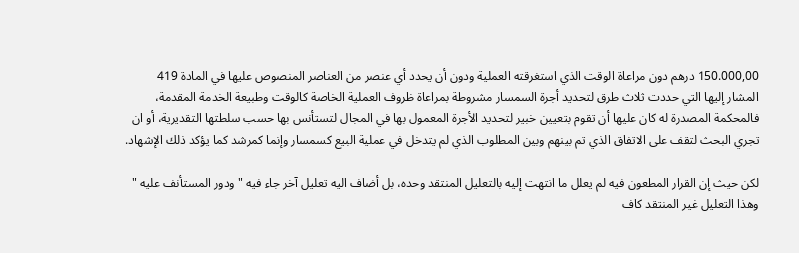150.000,00 درهم دون مراعاة الوقت الذي استغرقته العملية ودون أن يحدد أي عنصر من العناصر المنصوص عليها في المادة 419 المشار إليها التي حددت ثلاث طرق لتحديد أجرة السمسار مشروطة بمراعاة ظروف العملية الخاصة كالوقت وطبيعة الخدمة المقدمة، فالمحكمة المصدرة له كان عليها أن تقوم بتعيين خبير لتحديد الأجرة المعمول بها في المجال لتستأنس بها حسب سلطتها التقديرية، أو ان تجري البحث لتقف على الاتفاق الذي تم بينهم وبين المطلوب الذي لم يتدخل في عملية البيع كسمسار وإنما كمرشد كما يؤكد ذلك الإشهاد.

لكن حيث إن القرار المطعون فيه لم يعلل ما انتهت إليه بالتعليل المنتقد وحده، بل أضاف اليه تعليل آخر جاء فيه "ودور المستأنف عليه " وهذا التعليل غير المنتقد كاف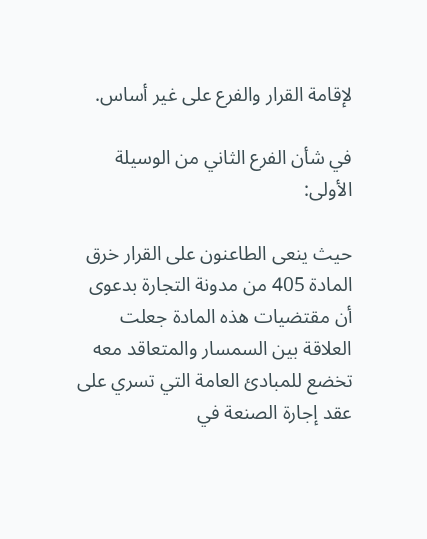لإقامة القرار والفرع على غير أساس.

في شأن الفرع الثاني من الوسيلة الأولى:

حيث ينعى الطاعنون على القرار خرق المادة 405 من مدونة التجارة بدعوى أن مقتضيات هذه المادة جعلت العلاقة بين السمسار والمتعاقد معه تخضع للمبادئ العامة التي تسري على عقد إجارة الصنعة في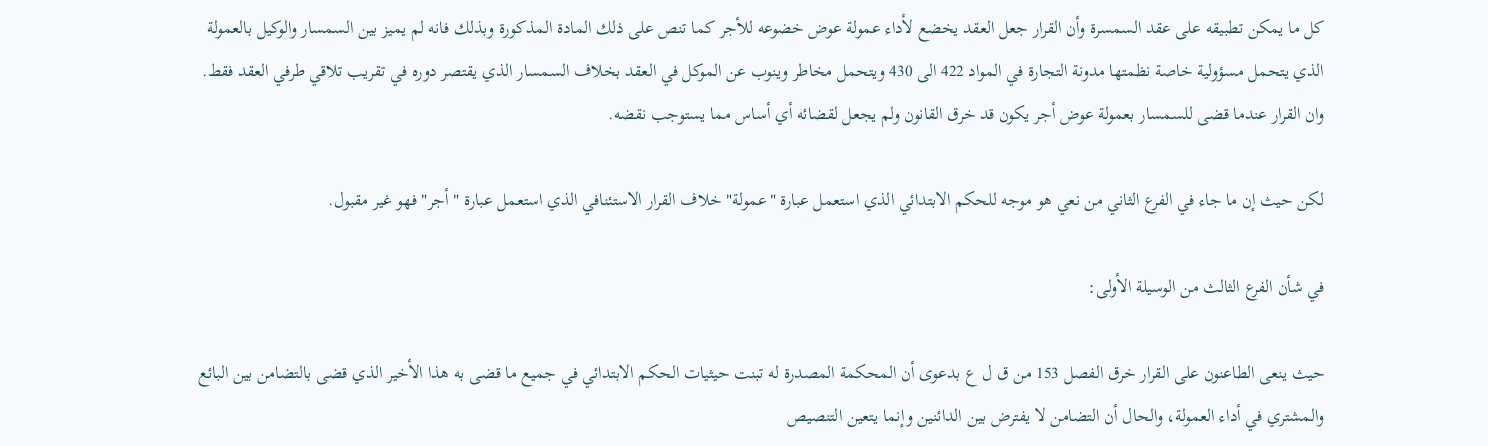كل ما يمكن تطبيقه على عقد السمسرة وأن القرار جعل العقد يخضع لأداء عمولة عوض خضوعه للأجر كما تنص على ذلك المادة المذكورة وبذلك فانه لم يميز بين السمسار والوكيل بالعمولة الذي يتحمل مسؤولية خاصة نظمتها مدونة التجارة في المواد 422 الى 430 ويتحمل مخاطر وينوب عن الموكل في العقد بخلاف السمسار الذي يقتصر دوره في تقريب تلاقي طرفي العقد فقط. وان القرار عندما قضى للسمسار بعمولة عوض أجر يكون قد خرق القانون ولم يجعل لقضائه أي أساس مما يستوجب نقضه.

لكن حيث إن ما جاء في الفرع الثاني من نعي هو موجه للحكم الابتدائي الذي استعمل عبارة "عمولة" خلاف القرار الاستئنافي الذي استعمل عبارة " أجر" فهو غير مقبول.

في شأن الفرع الثالث من الوسيلة الأولى:

حيث ينعى الطاعنون على القرار خرق الفصل 153 من ق ل ع بدعوى أن المحكمة المصدرة له تبنت حيثيات الحكم الابتدائي في جميع ما قضى به هذا الأخير الذي قضى بالتضامن بين البائع والمشتري في أداء العمولة، والحال أن التضامن لا يفترض بين الدائنين وإنما يتعين التنصيص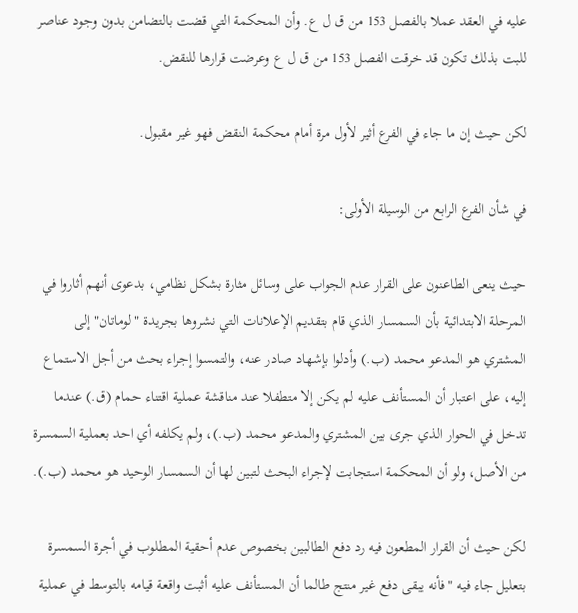عليه في العقد عملا بالفصل 153 من ق ل ع. وأن المحكمة التي قضت بالتضامن بدون وجود عناصر للبت بذلك تكون قد خرقت الفصل 153 من ق ل ع وعرضت قرارها للنقض.

لكن حيث إن ما جاء في الفرع أثير لأول مرة أمام محكمة النقض فهو غير مقبول.

في شأن الفرع الرابع من الوسيلة الأولى:

حيث ينعى الطاعنون على القرار عدم الجواب على وسائل مثارة بشكل نظامي، بدعوى أنهم أثاروا في المرحلة الابتدائية بأن السمسار الذي قام بتقديم الإعلانات التي نشروها بجريدة "لوماتان" إلى المشتري هو المدعو محمد (ب.) وأدلوا بإشهاد صادر عنه، والتمسوا إجراء بحث من أجل الاستماع إليه، على اعتبار أن المستأنف عليه لم يكن إلا متطفلا عند مناقشة عملية اقتناء حمام (ق.) عندما تدخل في الحوار الذي جرى بين المشتري والمدعو محمد (ب.)، ولم يكلفه أي احد بعملية السمسرة من الأصل، ولو أن المحكمة استجابت لإجراء البحث لتبين لها أن السمسار الوحيد هو محمد (ب.).

لكن حيث أن القرار المطعون فيه رد دفع الطالبين بخصوص عدم أحقية المطلوب في أجرة السمسرة بتعليل جاء فيه "فأنه يبقى دفع غير منتج طالما أن المستأنف عليه أثبت واقعة قيامه بالتوسط في عملية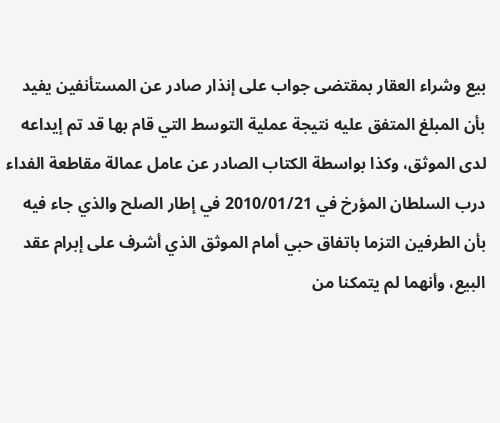بيع وشراء العقار بمقتضى جواب على إنذار صادر عن المستأنفين يفيد بأن المبلغ المتفق عليه نتيجة عملية التوسط التي قام بها قد تم إيداعه لدى الموثق، وكذا بواسطة الكتاب الصادر عن عامل عمالة مقاطعة الفداء درب السلطان المؤرخ في 2010/01/21 في إطار الصلح والذي جاء فيه بأن الطرفين التزما باتفاق حبي أمام الموثق الذي أشرف على إبرام عقد البيع، وأنهما لم يتمكنا من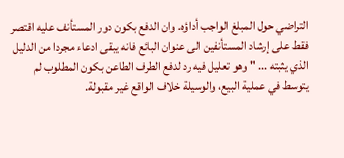التراضي حول المبلغ الواجب أداؤه. وان الدفع بكون دور المستأنف عليه اقتصر فقط على إرشاد المستأنفين الى عنوان البائع فانه يبقى ادعاء مجردا من الدليل الذي يثبته ... " وهو تعليل فيه رد لدفع الطرف الطاعن بكون المطلوب لم يتوسط في عملية البيع، والوسيلة خلاف الواقع غير مقبولة.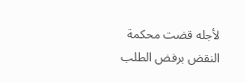لأجله قضت محكمة النقض برفض الطلب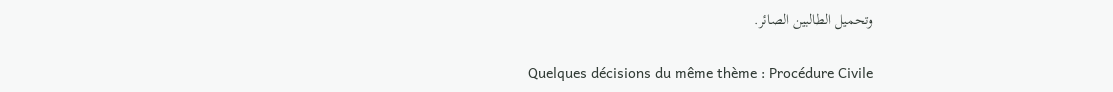وتحميل الطالبين الصائر.

Quelques décisions du même thème : Procédure Civile